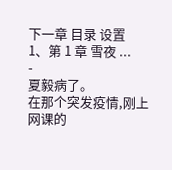下一章 目录 设置
1、第 1 章 雪夜 ...
-
夏毅病了。
在那个突发疫情,刚上网课的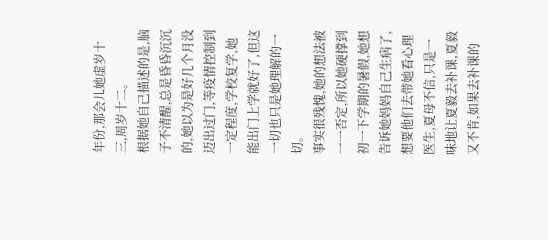年份,那会儿她虚岁十三,周岁十二。
根据她自己描述的是,脑子不清醒,总是昏昏沉沉的,她以为是好几个月没迈出过门,等疫情控制到一定程度,学校复学,她能出门上学就好了,但这一切也只是她理解的一切。
事实很残愧,她的想法被一一否定,所以她硬撑到初一下学期的暑假,她想告诉她妈妈自己生病了,想要他们去带她看心理医生,夏母不信,只是一味地让夏毅去补课,夏毅又不肯,如果去补课的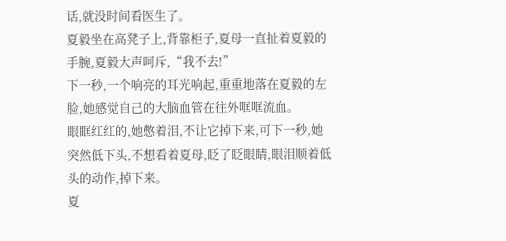话,就没时间看医生了。
夏毅坐在高凳子上,背靠柜子,夏母一直扯着夏毅的手腕,夏毅大声呵斥,“我不去!”
下一秒,一个响亮的耳光响起,重重地落在夏毅的左脸,她感觉自己的大脑血管在往外哐哐流血。
眼眶红红的,她憋着泪,不让它掉下来,可下一秒,她突然低下头,不想看着夏母,眨了眨眼睛,眼泪顺着低头的动作,掉下来。
夏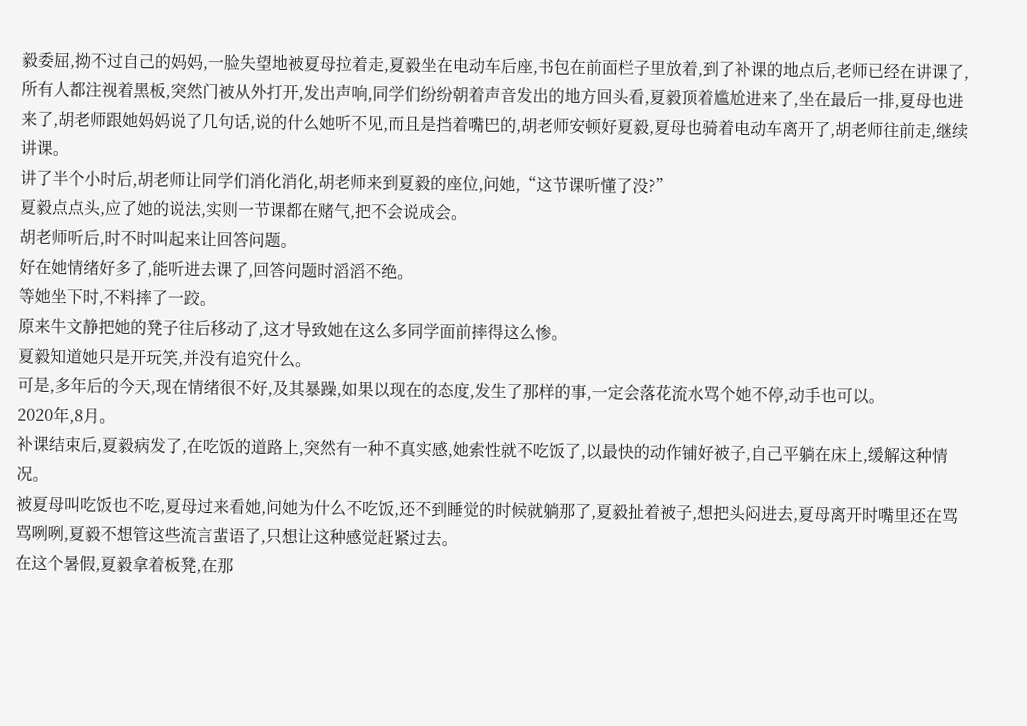毅委屈,拗不过自己的妈妈,一脸失望地被夏母拉着走,夏毅坐在电动车后座,书包在前面栏子里放着,到了补课的地点后,老师已经在讲课了,所有人都注视着黑板,突然门被从外打开,发出声响,同学们纷纷朝着声音发出的地方回头看,夏毅顶着尴尬进来了,坐在最后一排,夏母也进来了,胡老师跟她妈妈说了几句话,说的什么她听不见,而且是挡着嘴巴的,胡老师安顿好夏毅,夏母也骑着电动车离开了,胡老师往前走,继续讲课。
讲了半个小时后,胡老师让同学们消化消化,胡老师来到夏毅的座位,问她,“这节课听懂了没?”
夏毅点点头,应了她的说法,实则一节课都在赌气,把不会说成会。
胡老师听后,时不时叫起来让回答问题。
好在她情绪好多了,能听进去课了,回答问题时滔滔不绝。
等她坐下时,不料摔了一跤。
原来牛文静把她的凳子往后移动了,这才导致她在这么多同学面前摔得这么惨。
夏毅知道她只是开玩笑,并没有追究什么。
可是,多年后的今天,现在情绪很不好,及其暴躁,如果以现在的态度,发生了那样的事,一定会落花流水骂个她不停,动手也可以。
2020年,8月。
补课结束后,夏毅病发了,在吃饭的道路上,突然有一种不真实感,她索性就不吃饭了,以最快的动作铺好被子,自己平躺在床上,缓解这种情况。
被夏母叫吃饭也不吃,夏母过来看她,问她为什么不吃饭,还不到睡觉的时候就躺那了,夏毅扯着被子,想把头闷进去,夏母离开时嘴里还在骂骂咧咧,夏毅不想管这些流言蜚语了,只想让这种感觉赶紧过去。
在这个暑假,夏毅拿着板凳,在那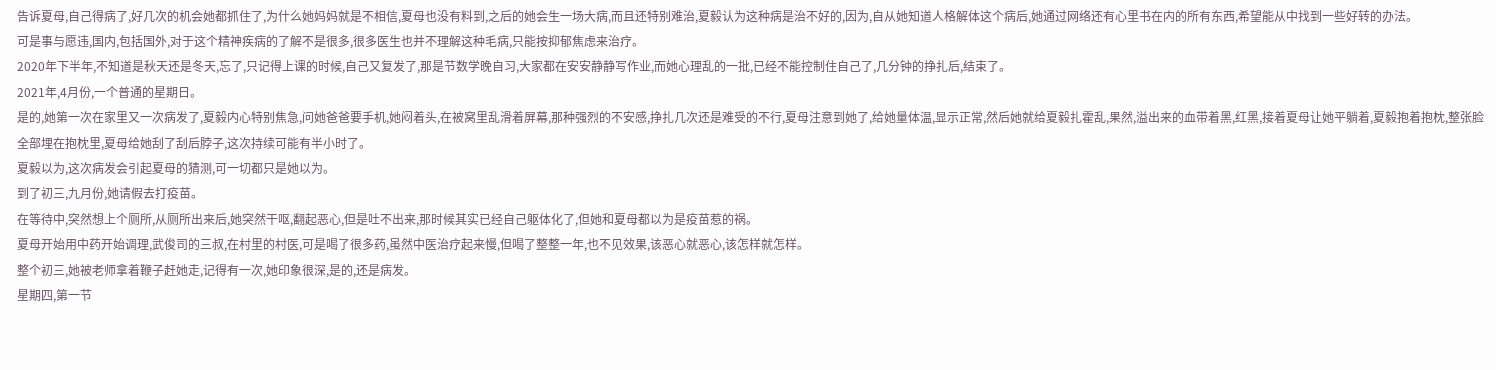告诉夏母,自己得病了,好几次的机会她都抓住了,为什么她妈妈就是不相信,夏母也没有料到,之后的她会生一场大病,而且还特别难治,夏毅认为这种病是治不好的,因为,自从她知道人格解体这个病后,她通过网络还有心里书在内的所有东西,希望能从中找到一些好转的办法。
可是事与愿违,国内,包括国外,对于这个精神疾病的了解不是很多,很多医生也并不理解这种毛病,只能按抑郁焦虑来治疗。
2020年下半年,不知道是秋天还是冬天,忘了,只记得上课的时候,自己又复发了,那是节数学晚自习,大家都在安安静静写作业,而她心理乱的一批,已经不能控制住自己了,几分钟的挣扎后,结束了。
2021年,4月份,一个普通的星期日。
是的,她第一次在家里又一次病发了,夏毅内心特别焦急,问她爸爸要手机,她闷着头,在被窝里乱滑着屏幕,那种强烈的不安感,挣扎几次还是难受的不行,夏母注意到她了,给她量体温,显示正常,然后她就给夏毅扎霍乱,果然,溢出来的血带着黑,红黑,接着夏母让她平躺着,夏毅抱着抱枕,整张脸全部埋在抱枕里,夏母给她刮了刮后脖子,这次持续可能有半小时了。
夏毅以为,这次病发会引起夏母的猜测,可一切都只是她以为。
到了初三,九月份,她请假去打疫苗。
在等待中,突然想上个厕所,从厕所出来后,她突然干呕,翻起恶心,但是吐不出来,那时候其实已经自己躯体化了,但她和夏母都以为是疫苗惹的祸。
夏母开始用中药开始调理,武俊司的三叔,在村里的村医,可是喝了很多药,虽然中医治疗起来慢,但喝了整整一年,也不见效果,该恶心就恶心,该怎样就怎样。
整个初三,她被老师拿着鞭子赶她走,记得有一次,她印象很深,是的,还是病发。
星期四,第一节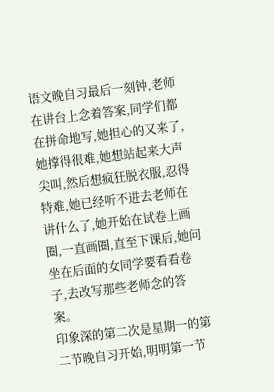语文晚自习最后一刻钟,老师在讲台上念着答案,同学们都在拼命地写,她担心的又来了,她撑得很难,她想站起来大声尖叫,然后想疯狂脱衣服,忍得特难,她已经听不进去老师在讲什么了,她开始在试卷上画圈,一直画圈,直至下课后,她问坐在后面的女同学要看看卷子,去改写那些老师念的答案。
印象深的第二次是星期一的第二节晚自习开始,明明第一节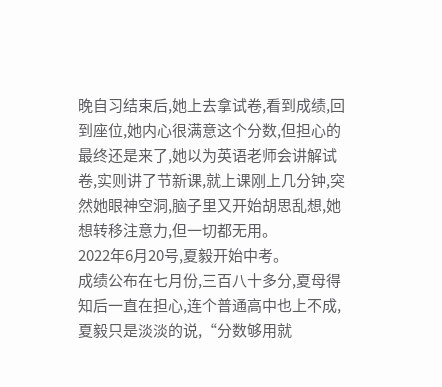晚自习结束后,她上去拿试卷,看到成绩,回到座位,她内心很满意这个分数,但担心的最终还是来了,她以为英语老师会讲解试卷,实则讲了节新课,就上课刚上几分钟,突然她眼神空洞,脑子里又开始胡思乱想,她想转移注意力,但一切都无用。
2022年6月20号,夏毅开始中考。
成绩公布在七月份,三百八十多分,夏母得知后一直在担心,连个普通高中也上不成,夏毅只是淡淡的说,“分数够用就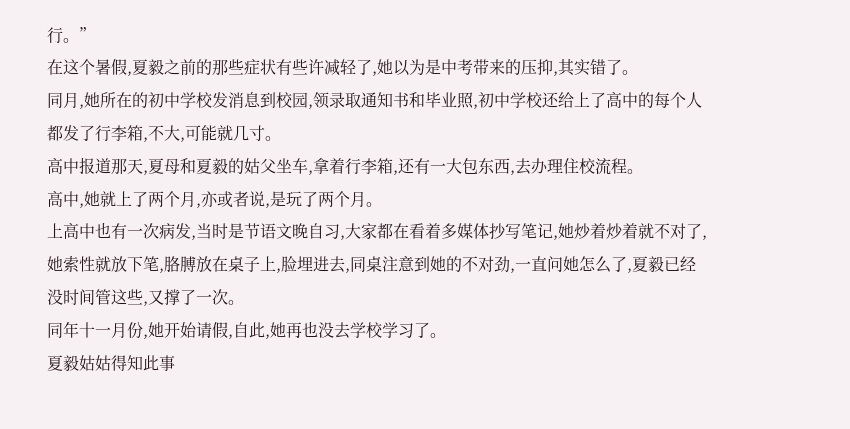行。”
在这个暑假,夏毅之前的那些症状有些许减轻了,她以为是中考带来的压抑,其实错了。
同月,她所在的初中学校发消息到校园,领录取通知书和毕业照,初中学校还给上了高中的每个人都发了行李箱,不大,可能就几寸。
高中报道那天,夏母和夏毅的姑父坐车,拿着行李箱,还有一大包东西,去办理住校流程。
高中,她就上了两个月,亦或者说,是玩了两个月。
上高中也有一次病发,当时是节语文晚自习,大家都在看着多媒体抄写笔记,她炒着炒着就不对了,她索性就放下笔,胳膊放在桌子上,脸埋进去,同桌注意到她的不对劲,一直问她怎么了,夏毅已经没时间管这些,又撑了一次。
同年十一月份,她开始请假,自此,她再也没去学校学习了。
夏毅姑姑得知此事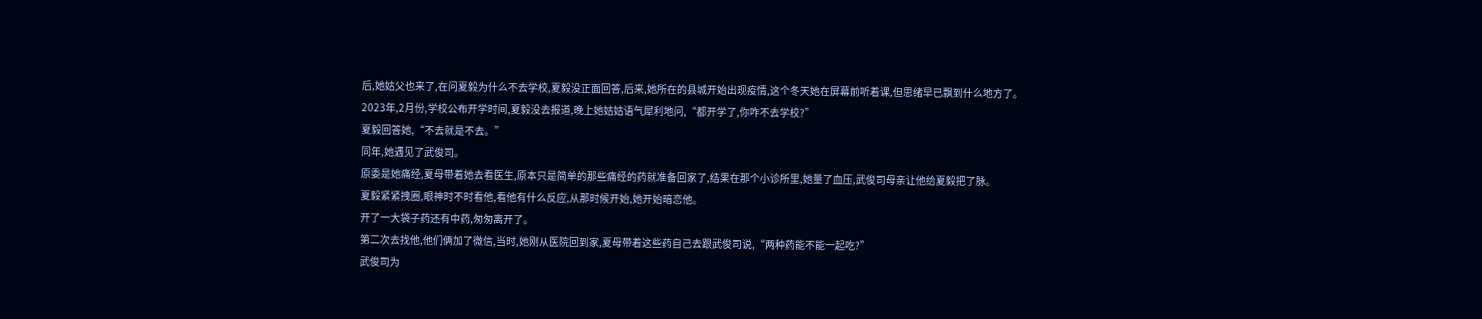后,她姑父也来了,在问夏毅为什么不去学校,夏毅没正面回答,后来,她所在的县城开始出现疫情,这个冬天她在屏幕前听着课,但思绪早已飘到什么地方了。
2023年,2月份,学校公布开学时间,夏毅没去报道,晚上她姑姑语气犀利地问,“都开学了,你咋不去学校?”
夏毅回答她,“不去就是不去。”
同年,她遇见了武俊司。
原委是她痛经,夏母带着她去看医生,原本只是简单的那些痛经的药就准备回家了,结果在那个小诊所里,她量了血压,武俊司母亲让他给夏毅把了脉。
夏毅紧紧拽圈,眼神时不时看他,看他有什么反应,从那时候开始,她开始暗恋他。
开了一大袋子药还有中药,匆匆离开了。
第二次去找他,他们俩加了微信,当时,她刚从医院回到家,夏母带着这些药自己去跟武俊司说,“两种药能不能一起吃?”
武俊司为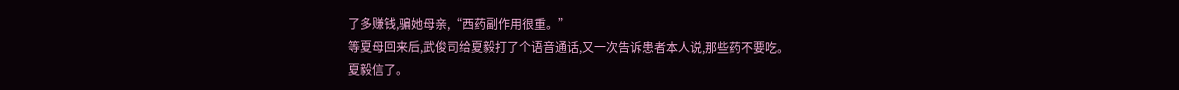了多赚钱,骗她母亲,“西药副作用很重。”
等夏母回来后,武俊司给夏毅打了个语音通话,又一次告诉患者本人说,那些药不要吃。
夏毅信了。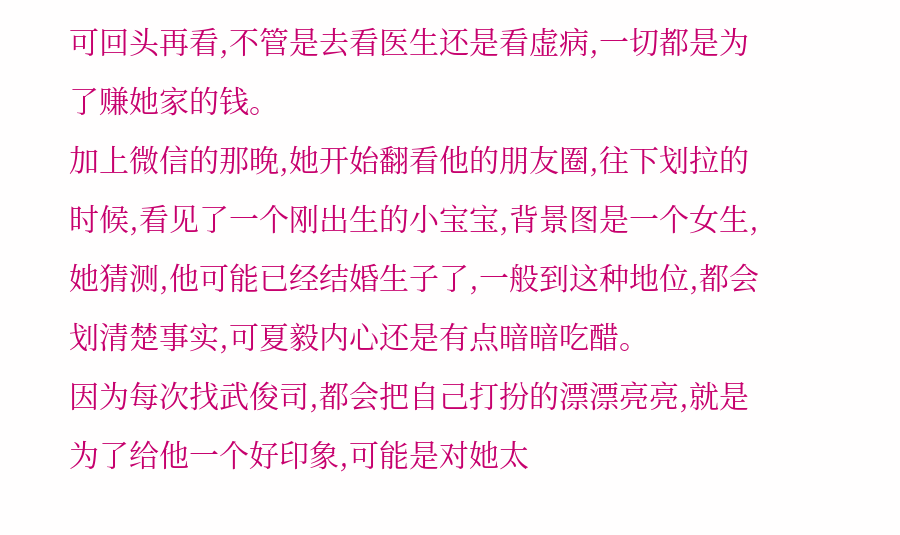可回头再看,不管是去看医生还是看虚病,一切都是为了赚她家的钱。
加上微信的那晚,她开始翻看他的朋友圈,往下划拉的时候,看见了一个刚出生的小宝宝,背景图是一个女生,她猜测,他可能已经结婚生子了,一般到这种地位,都会划清楚事实,可夏毅内心还是有点暗暗吃醋。
因为每次找武俊司,都会把自己打扮的漂漂亮亮,就是为了给他一个好印象,可能是对她太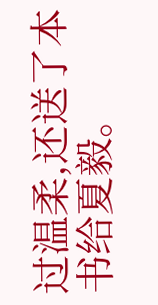过温柔,还送了本书给夏毅。